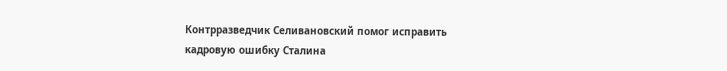Контрразведчик Селивановский помог исправить кадровую ошибку Сталина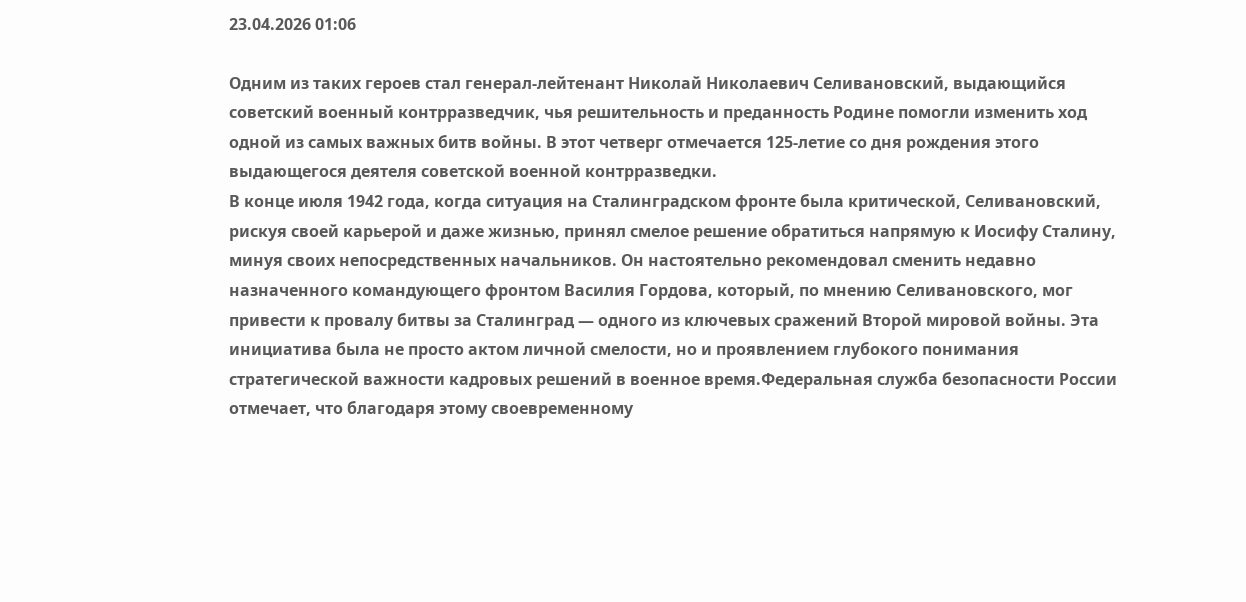23.04.2026 01:06

Одним из таких героев стал генерал-лейтенант Николай Николаевич Селивановский, выдающийся советский военный контрразведчик, чья решительность и преданность Родине помогли изменить ход одной из самых важных битв войны. В этот четверг отмечается 125-летие со дня рождения этого выдающегося деятеля советской военной контрразведки.
В конце июля 1942 года, когда ситуация на Сталинградском фронте была критической, Селивановский, рискуя своей карьерой и даже жизнью, принял смелое решение обратиться напрямую к Иосифу Сталину, минуя своих непосредственных начальников. Он настоятельно рекомендовал сменить недавно назначенного командующего фронтом Василия Гордова, который, по мнению Селивановского, мог привести к провалу битвы за Сталинград — одного из ключевых сражений Второй мировой войны. Эта инициатива была не просто актом личной смелости, но и проявлением глубокого понимания стратегической важности кадровых решений в военное время.Федеральная служба безопасности России отмечает, что благодаря этому своевременному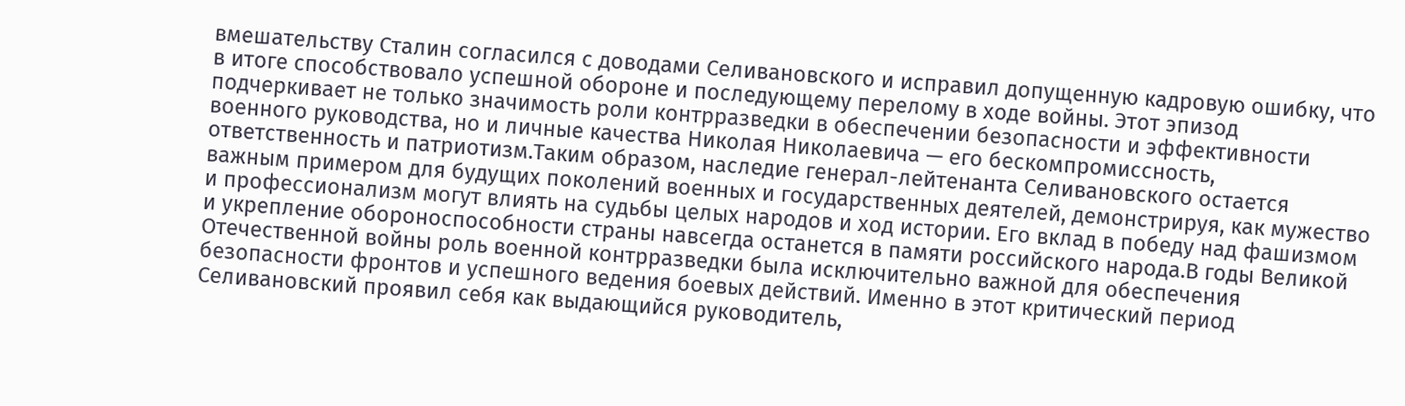вмешательству Сталин согласился с доводами Селивановского и исправил допущенную кадровую ошибку, что в итоге способствовало успешной обороне и последующему перелому в ходе войны. Этот эпизод подчеркивает не только значимость роли контрразведки в обеспечении безопасности и эффективности военного руководства, но и личные качества Николая Николаевича — его бескомпромиссность, ответственность и патриотизм.Таким образом, наследие генерал-лейтенанта Селивановского остается важным примером для будущих поколений военных и государственных деятелей, демонстрируя, как мужество и профессионализм могут влиять на судьбы целых народов и ход истории. Его вклад в победу над фашизмом и укрепление обороноспособности страны навсегда останется в памяти российского народа.В годы Великой Отечественной войны роль военной контрразведки была исключительно важной для обеспечения безопасности фронтов и успешного ведения боевых действий. Именно в этот критический период Селивановский проявил себя как выдающийся руководитель,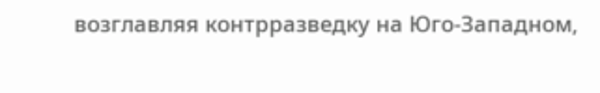возглавляя контрразведку на Юго-Западном,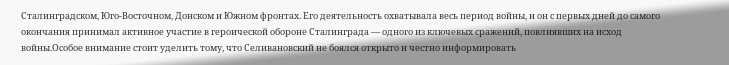Сталинградском, Юго-Восточном, Донском и Южном фронтах. Его деятельность охватывала весь период войны, и он с первых дней до самого окончания принимал активное участие в героической обороне Сталинграда — одного из ключевых сражений, повлиявших на исход войны.Особое внимание стоит уделить тому, что Селивановский не боялся открыто и честно информировать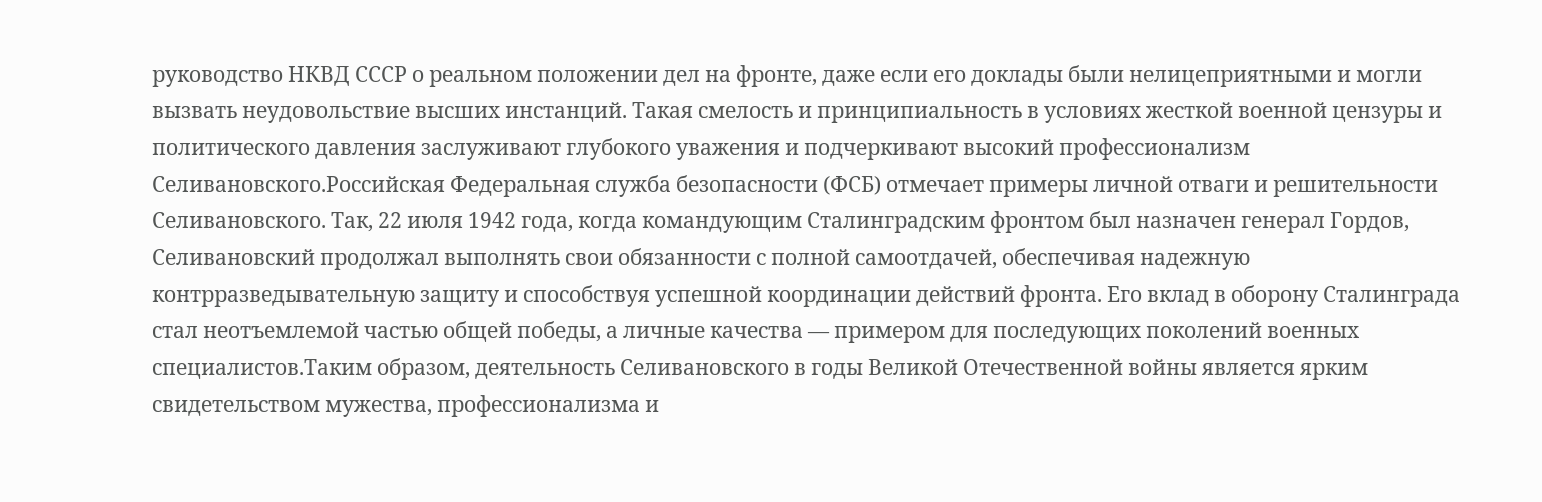руководство НКВД СССР о реальном положении дел на фронте, даже если его доклады были нелицеприятными и могли вызвать неудовольствие высших инстанций. Такая смелость и принципиальность в условиях жесткой военной цензуры и политического давления заслуживают глубокого уважения и подчеркивают высокий профессионализм Селивановского.Российская Федеральная служба безопасности (ФСБ) отмечает примеры личной отваги и решительности Селивановского. Так, 22 июля 1942 года, когда командующим Сталинградским фронтом был назначен генерал Гордов, Селивановский продолжал выполнять свои обязанности с полной самоотдачей, обеспечивая надежную контрразведывательную защиту и способствуя успешной координации действий фронта. Его вклад в оборону Сталинграда стал неотъемлемой частью общей победы, а личные качества — примером для последующих поколений военных специалистов.Таким образом, деятельность Селивановского в годы Великой Отечественной войны является ярким свидетельством мужества, профессионализма и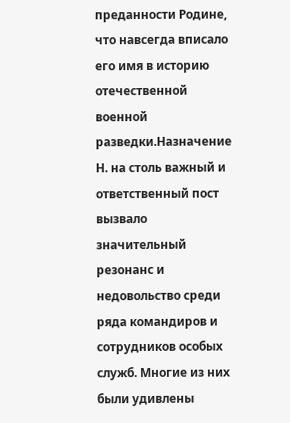преданности Родине, что навсегда вписало его имя в историю отечественной военной разведки.Назначение Н. на столь важный и ответственный пост вызвало значительный резонанс и недовольство среди ряда командиров и сотрудников особых служб. Многие из них были удивлены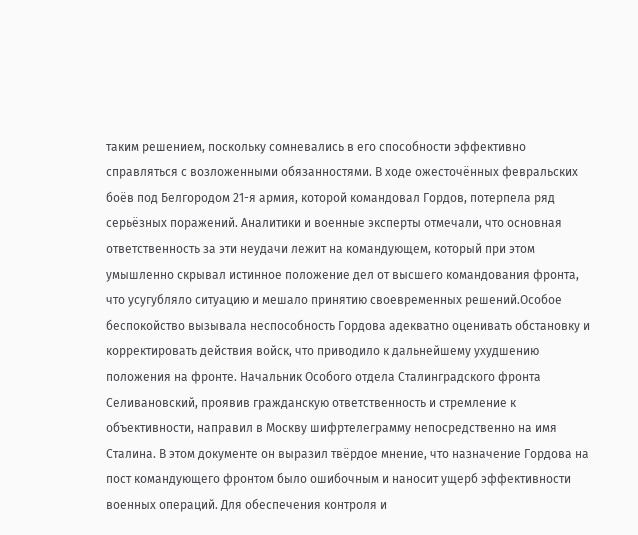таким решением, поскольку сомневались в его способности эффективно справляться с возложенными обязанностями. В ходе ожесточённых февральских боёв под Белгородом 21-я армия, которой командовал Гордов, потерпела ряд серьёзных поражений. Аналитики и военные эксперты отмечали, что основная ответственность за эти неудачи лежит на командующем, который при этом умышленно скрывал истинное положение дел от высшего командования фронта, что усугубляло ситуацию и мешало принятию своевременных решений.Особое беспокойство вызывала неспособность Гордова адекватно оценивать обстановку и корректировать действия войск, что приводило к дальнейшему ухудшению положения на фронте. Начальник Особого отдела Сталинградского фронта Селивановский, проявив гражданскую ответственность и стремление к объективности, направил в Москву шифртелеграмму непосредственно на имя Сталина. В этом документе он выразил твёрдое мнение, что назначение Гордова на пост командующего фронтом было ошибочным и наносит ущерб эффективности военных операций. Для обеспечения контроля и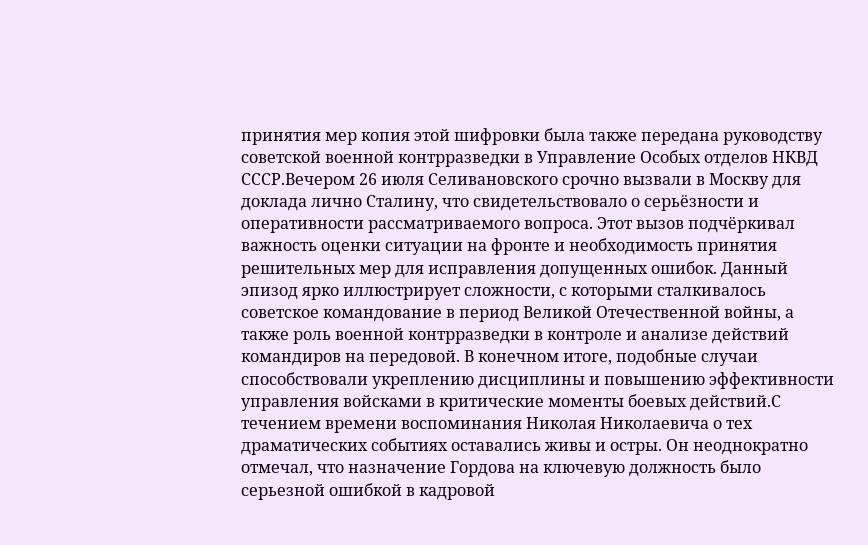принятия мер копия этой шифровки была также передана руководству советской военной контрразведки в Управление Особых отделов НКВД СССР.Вечером 26 июля Селивановского срочно вызвали в Москву для доклада лично Сталину, что свидетельствовало о серьёзности и оперативности рассматриваемого вопроса. Этот вызов подчёркивал важность оценки ситуации на фронте и необходимость принятия решительных мер для исправления допущенных ошибок. Данный эпизод ярко иллюстрирует сложности, с которыми сталкивалось советское командование в период Великой Отечественной войны, а также роль военной контрразведки в контроле и анализе действий командиров на передовой. В конечном итоге, подобные случаи способствовали укреплению дисциплины и повышению эффективности управления войсками в критические моменты боевых действий.С течением времени воспоминания Николая Николаевича о тех драматических событиях оставались живы и остры. Он неоднократно отмечал, что назначение Гордова на ключевую должность было серьезной ошибкой в кадровой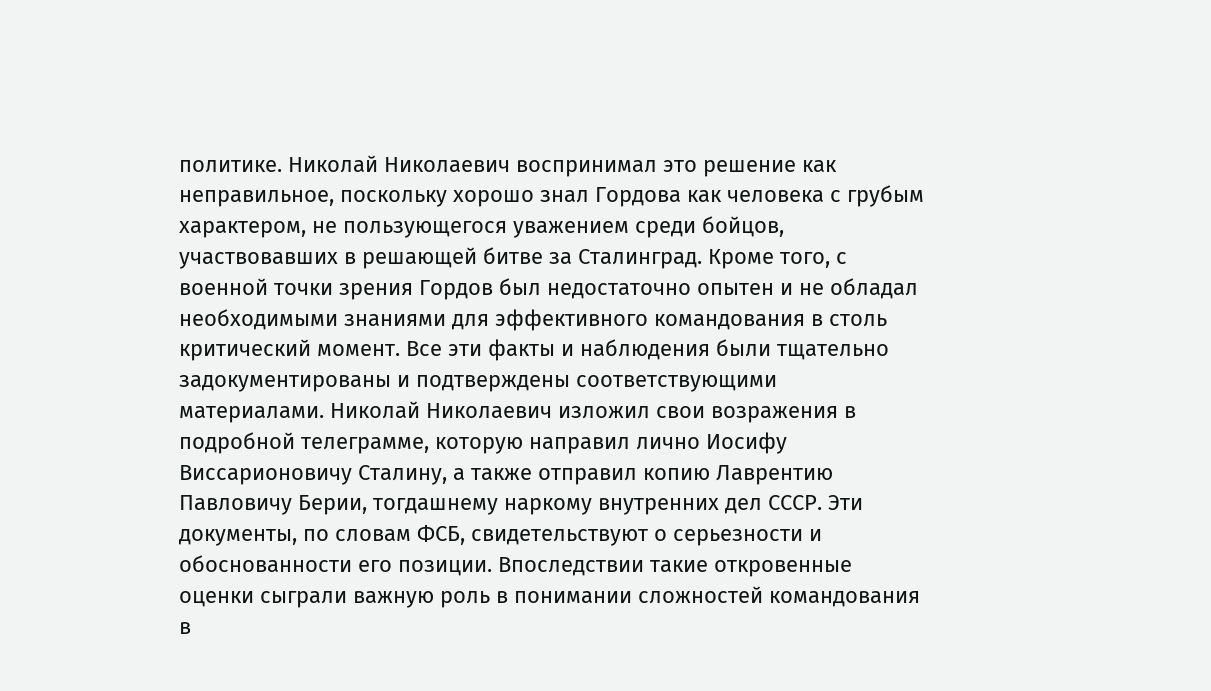политике. Николай Николаевич воспринимал это решение как неправильное, поскольку хорошо знал Гордова как человека с грубым характером, не пользующегося уважением среди бойцов, участвовавших в решающей битве за Сталинград. Кроме того, с военной точки зрения Гордов был недостаточно опытен и не обладал необходимыми знаниями для эффективного командования в столь критический момент. Все эти факты и наблюдения были тщательно задокументированы и подтверждены соответствующими материалами. Николай Николаевич изложил свои возражения в подробной телеграмме, которую направил лично Иосифу Виссарионовичу Сталину, а также отправил копию Лаврентию Павловичу Берии, тогдашнему наркому внутренних дел СССР. Эти документы, по словам ФСБ, свидетельствуют о серьезности и обоснованности его позиции. Впоследствии такие откровенные оценки сыграли важную роль в понимании сложностей командования в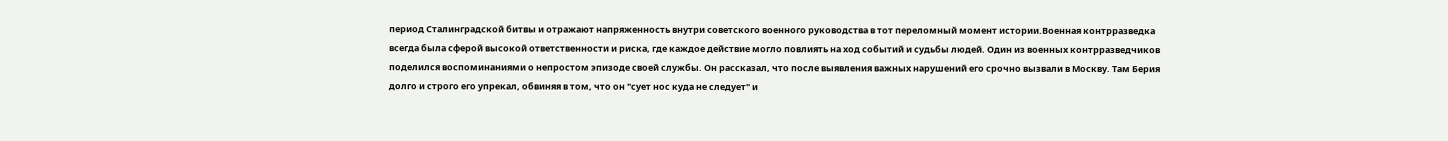период Сталинградской битвы и отражают напряженность внутри советского военного руководства в тот переломный момент истории.Военная контрразведка всегда была сферой высокой ответственности и риска, где каждое действие могло повлиять на ход событий и судьбы людей. Один из военных контрразведчиков поделился воспоминаниями о непростом эпизоде своей службы. Он рассказал, что после выявления важных нарушений его срочно вызвали в Москву. Там Берия долго и строго его упрекал, обвиняя в том, что он "сует нос куда не следует" и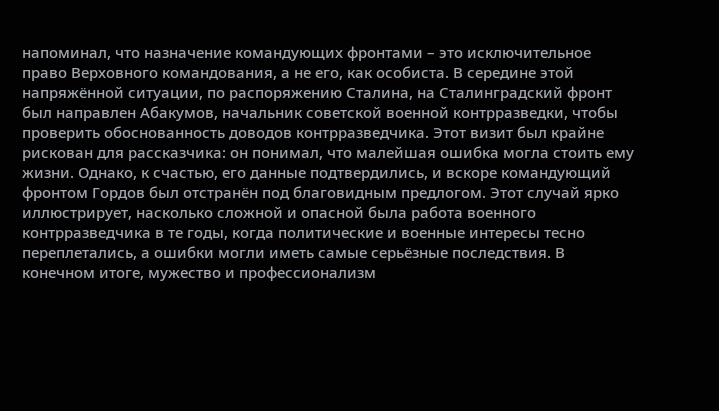напоминал, что назначение командующих фронтами – это исключительное право Верховного командования, а не его, как особиста. В середине этой напряжённой ситуации, по распоряжению Сталина, на Сталинградский фронт был направлен Абакумов, начальник советской военной контрразведки, чтобы проверить обоснованность доводов контрразведчика. Этот визит был крайне рискован для рассказчика: он понимал, что малейшая ошибка могла стоить ему жизни. Однако, к счастью, его данные подтвердились, и вскоре командующий фронтом Гордов был отстранён под благовидным предлогом. Этот случай ярко иллюстрирует, насколько сложной и опасной была работа военного контрразведчика в те годы, когда политические и военные интересы тесно переплетались, а ошибки могли иметь самые серьёзные последствия. В конечном итоге, мужество и профессионализм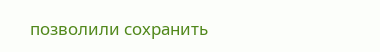позволили сохранить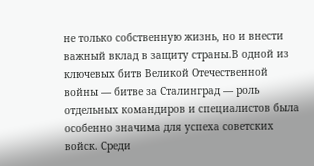не только собственную жизнь, но и внести важный вклад в защиту страны.В одной из ключевых битв Великой Отечественной войны — битве за Сталинград — роль отдельных командиров и специалистов была особенно значима для успеха советских войск. Среди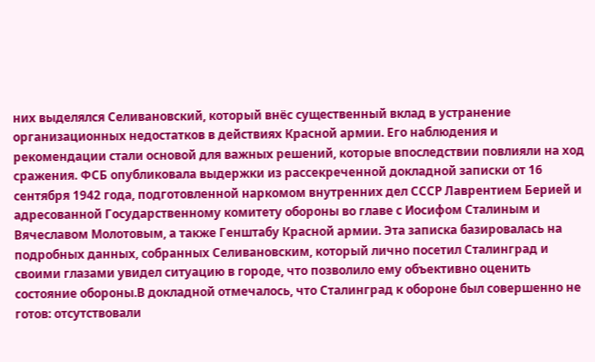них выделялся Селивановский, который внёс существенный вклад в устранение организационных недостатков в действиях Красной армии. Его наблюдения и рекомендации стали основой для важных решений, которые впоследствии повлияли на ход сражения. ФСБ опубликовала выдержки из рассекреченной докладной записки от 16 сентября 1942 года, подготовленной наркомом внутренних дел СССР Лаврентием Берией и адресованной Государственному комитету обороны во главе с Иосифом Сталиным и Вячеславом Молотовым, а также Генштабу Красной армии. Эта записка базировалась на подробных данных, собранных Селивановским, который лично посетил Сталинград и своими глазами увидел ситуацию в городе, что позволило ему объективно оценить состояние обороны.В докладной отмечалось, что Сталинград к обороне был совершенно не готов: отсутствовали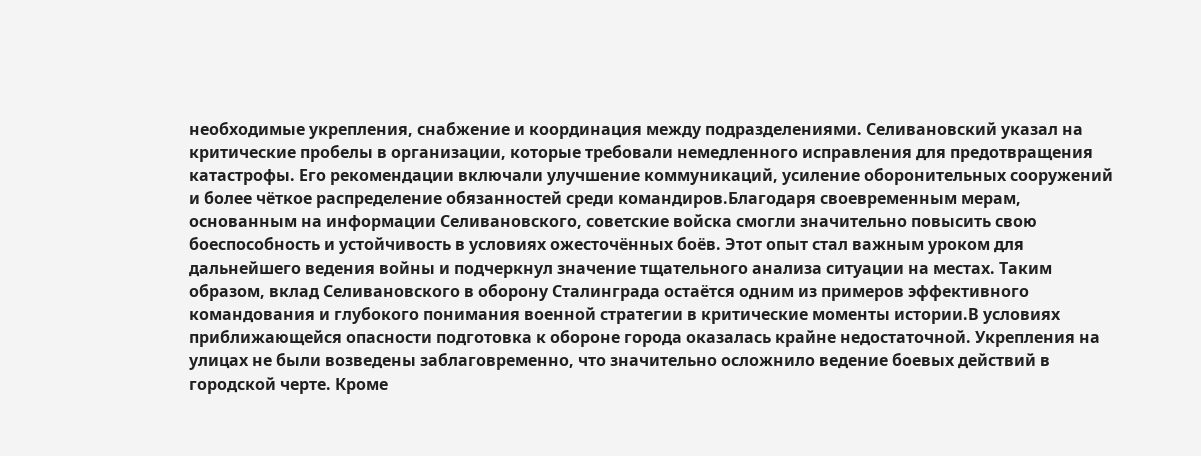необходимые укрепления, снабжение и координация между подразделениями. Селивановский указал на критические пробелы в организации, которые требовали немедленного исправления для предотвращения катастрофы. Его рекомендации включали улучшение коммуникаций, усиление оборонительных сооружений и более чёткое распределение обязанностей среди командиров.Благодаря своевременным мерам, основанным на информации Селивановского, советские войска смогли значительно повысить свою боеспособность и устойчивость в условиях ожесточённых боёв. Этот опыт стал важным уроком для дальнейшего ведения войны и подчеркнул значение тщательного анализа ситуации на местах. Таким образом, вклад Селивановского в оборону Сталинграда остаётся одним из примеров эффективного командования и глубокого понимания военной стратегии в критические моменты истории.В условиях приближающейся опасности подготовка к обороне города оказалась крайне недостаточной. Укрепления на улицах не были возведены заблаговременно, что значительно осложнило ведение боевых действий в городской черте. Кроме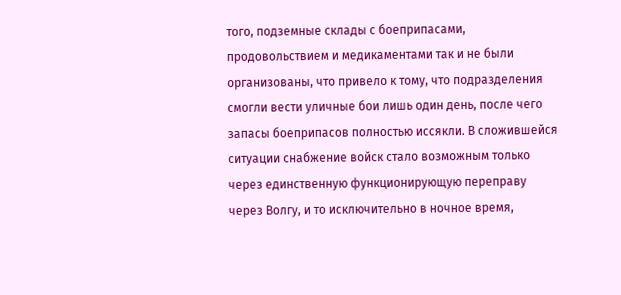того, подземные склады с боеприпасами, продовольствием и медикаментами так и не были организованы, что привело к тому, что подразделения смогли вести уличные бои лишь один день, после чего запасы боеприпасов полностью иссякли. В сложившейся ситуации снабжение войск стало возможным только через единственную функционирующую переправу через Волгу, и то исключительно в ночное время,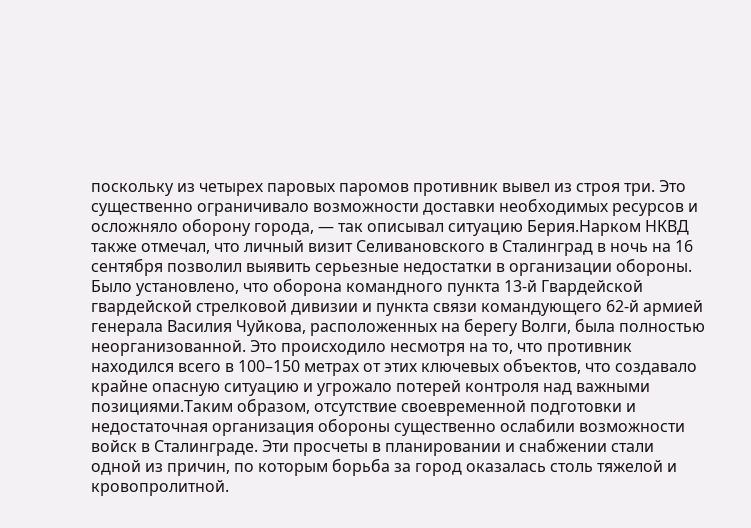поскольку из четырех паровых паромов противник вывел из строя три. Это существенно ограничивало возможности доставки необходимых ресурсов и осложняло оборону города, — так описывал ситуацию Берия.Нарком НКВД также отмечал, что личный визит Селивановского в Сталинград в ночь на 16 сентября позволил выявить серьезные недостатки в организации обороны. Было установлено, что оборона командного пункта 13-й Гвардейской гвардейской стрелковой дивизии и пункта связи командующего 62-й армией генерала Василия Чуйкова, расположенных на берегу Волги, была полностью неорганизованной. Это происходило несмотря на то, что противник находился всего в 100–150 метрах от этих ключевых объектов, что создавало крайне опасную ситуацию и угрожало потерей контроля над важными позициями.Таким образом, отсутствие своевременной подготовки и недостаточная организация обороны существенно ослабили возможности войск в Сталинграде. Эти просчеты в планировании и снабжении стали одной из причин, по которым борьба за город оказалась столь тяжелой и кровопролитной.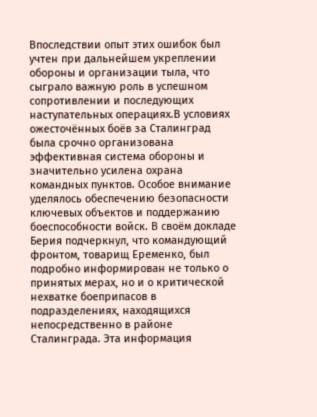Впоследствии опыт этих ошибок был учтен при дальнейшем укреплении обороны и организации тыла, что сыграло важную роль в успешном сопротивлении и последующих наступательных операциях.В условиях ожесточённых боёв за Сталинград была срочно организована эффективная система обороны и значительно усилена охрана командных пунктов. Особое внимание уделялось обеспечению безопасности ключевых объектов и поддержанию боеспособности войск. В своём докладе Берия подчеркнул, что командующий фронтом, товарищ Еременко, был подробно информирован не только о принятых мерах, но и о критической нехватке боеприпасов в подразделениях, находящихся непосредственно в районе Сталинграда. Эта информация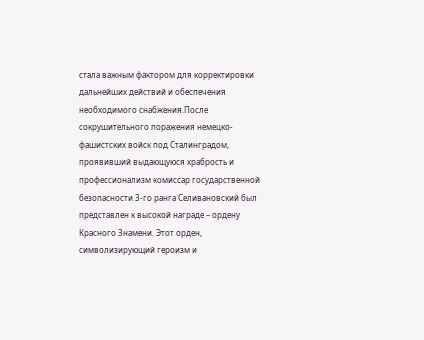стала важным фактором для корректировки дальнейших действий и обеспечения необходимого снабжения.После сокрушительного поражения немецко-фашистских войск под Сталинградом, проявивший выдающуюся храбрость и профессионализм комиссар государственной безопасности 3-го ранга Селивановский был представлен к высокой награде – ордену Красного Знамени. Этот орден, символизирующий героизм и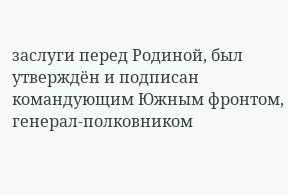заслуги перед Родиной, был утверждён и подписан командующим Южным фронтом, генерал-полковником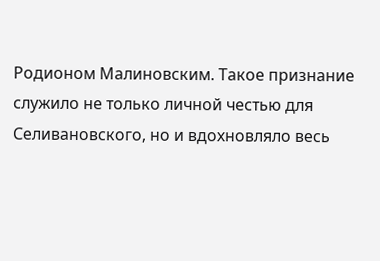Родионом Малиновским. Такое признание служило не только личной честью для Селивановского, но и вдохновляло весь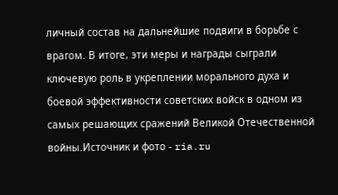личный состав на дальнейшие подвиги в борьбе с врагом. В итоге, эти меры и награды сыграли ключевую роль в укреплении морального духа и боевой эффективности советских войск в одном из самых решающих сражений Великой Отечественной войны.Источник и фото - ria.ru